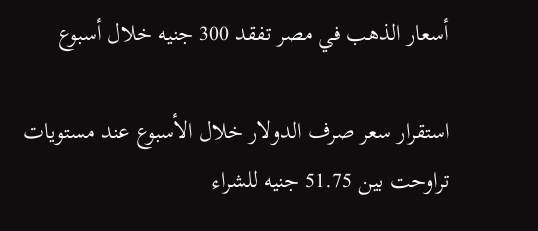أسعار الذهب في مصر تفقد 300 جنيه خلال أسبوع

استقرار سعر صرف الدولار خلال الأسبوع عند مستويات تراوحت بين 51.75 جنيه للشراء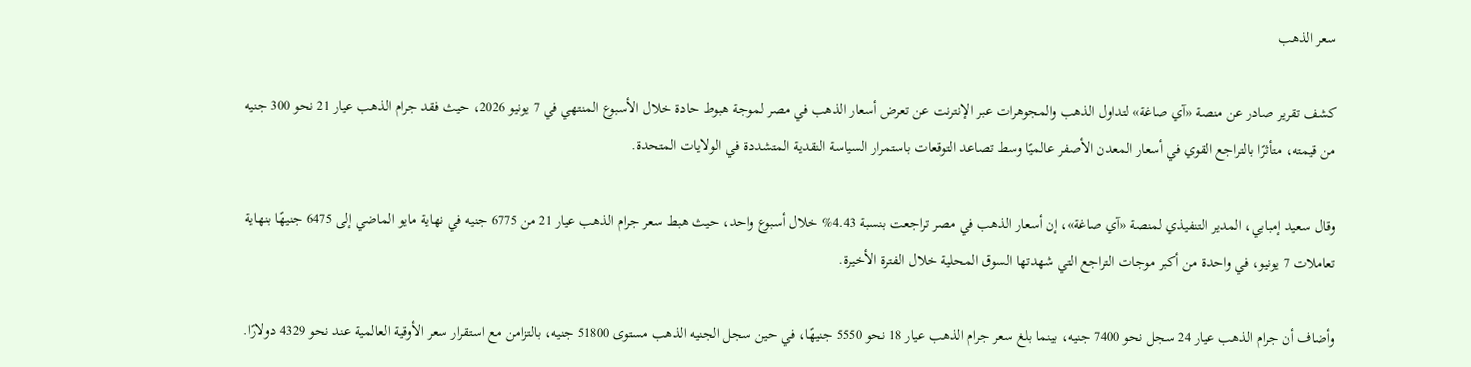سعر الذهب

كشف تقرير صادر عن منصة «آي صاغة» لتداول الذهب والمجوهرات عبر الإنترنت عن تعرض أسعار الذهب في مصر لموجة هبوط حادة خلال الأسبوع المنتهي في 7 يونيو 2026، حيث فقد جرام الذهب عيار 21 نحو 300 جنيه من قيمته، متأثرًا بالتراجع القوي في أسعار المعدن الأصفر عالميًا وسط تصاعد التوقعات باستمرار السياسة النقدية المتشددة في الولايات المتحدة.

وقال سعيد إمبابي، المدير التنفيذي لمنصة «آي صاغة»، إن أسعار الذهب في مصر تراجعت بنسبة 4.43% خلال أسبوع واحد، حيث هبط سعر جرام الذهب عيار 21 من 6775 جنيه في نهاية مايو الماضي إلى 6475 جنيهًا بنهاية تعاملات 7 يونيو، في واحدة من أكبر موجات التراجع التي شهدتها السوق المحلية خلال الفترة الأخيرة.

وأضاف أن جرام الذهب عيار 24 سجل نحو 7400 جنيه، بينما بلغ سعر جرام الذهب عيار 18 نحو 5550 جنيهًا، في حين سجل الجنيه الذهب مستوى 51800 جنيه، بالتزامن مع استقرار سعر الأوقية العالمية عند نحو 4329 دولارًا.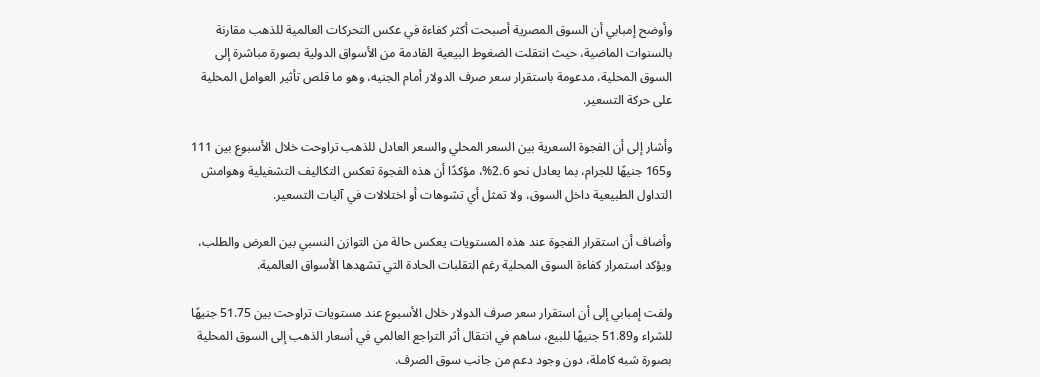وأوضح إمبابي أن السوق المصرية أصبحت أكثر كفاءة في عكس التحركات العالمية للذهب مقارنة بالسنوات الماضية، حيث انتقلت الضغوط البيعية القادمة من الأسواق الدولية بصورة مباشرة إلى السوق المحلية، مدعومة باستقرار سعر صرف الدولار أمام الجنيه، وهو ما قلص تأثير العوامل المحلية على حركة التسعير.

وأشار إلى أن الفجوة السعرية بين السعر المحلي والسعر العادل للذهب تراوحت خلال الأسبوع بين 111 و165 جنيهًا للجرام، بما يعادل نحو 2.6%، مؤكدًا أن هذه الفجوة تعكس التكاليف التشغيلية وهوامش التداول الطبيعية داخل السوق، ولا تمثل أي تشوهات أو اختلالات في آليات التسعير.

وأضاف أن استقرار الفجوة عند هذه المستويات يعكس حالة من التوازن النسبي بين العرض والطلب، ويؤكد استمرار كفاءة السوق المحلية رغم التقلبات الحادة التي تشهدها الأسواق العالمية.

ولفت إمبابي إلى أن استقرار سعر صرف الدولار خلال الأسبوع عند مستويات تراوحت بين 51.75 جنيهًا للشراء و51.89 جنيهًا للبيع، ساهم في انتقال أثر التراجع العالمي في أسعار الذهب إلى السوق المحلية بصورة شبه كاملة، دون وجود دعم من جانب سوق الصرف.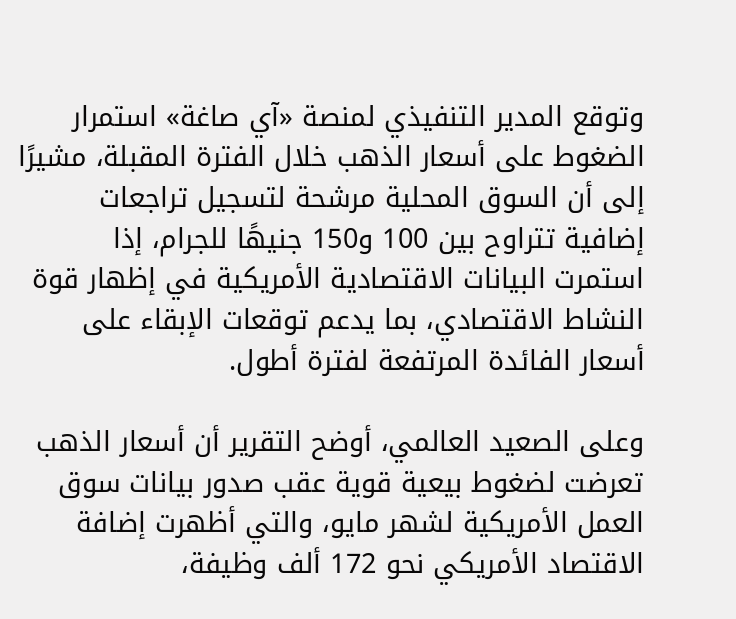وتوقع المدير التنفيذي لمنصة «آي صاغة» استمرار الضغوط على أسعار الذهب خلال الفترة المقبلة، مشيرًا إلى أن السوق المحلية مرشحة لتسجيل تراجعات إضافية تتراوح بين 100 و150 جنيهًا للجرام، إذا استمرت البيانات الاقتصادية الأمريكية في إظهار قوة النشاط الاقتصادي، بما يدعم توقعات الإبقاء على أسعار الفائدة المرتفعة لفترة أطول.

وعلى الصعيد العالمي، أوضح التقرير أن أسعار الذهب تعرضت لضغوط بيعية قوية عقب صدور بيانات سوق العمل الأمريكية لشهر مايو، والتي أظهرت إضافة الاقتصاد الأمريكي نحو 172 ألف وظيفة،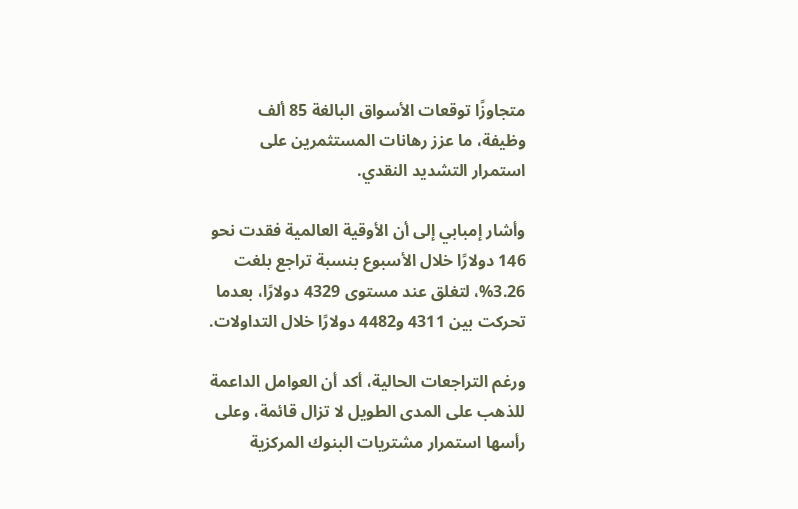متجاوزًا توقعات الأسواق البالغة 85 ألف وظيفة، ما عزز رهانات المستثمرين على استمرار التشديد النقدي.

وأشار إمبابي إلى أن الأوقية العالمية فقدت نحو 146 دولارًا خلال الأسبوع بنسبة تراجع بلغت 3.26%، لتغلق عند مستوى 4329 دولارًا، بعدما تحركت بين 4311 و4482 دولارًا خلال التداولات.

ورغم التراجعات الحالية، أكد أن العوامل الداعمة للذهب على المدى الطويل لا تزال قائمة، وعلى رأسها استمرار مشتريات البنوك المركزية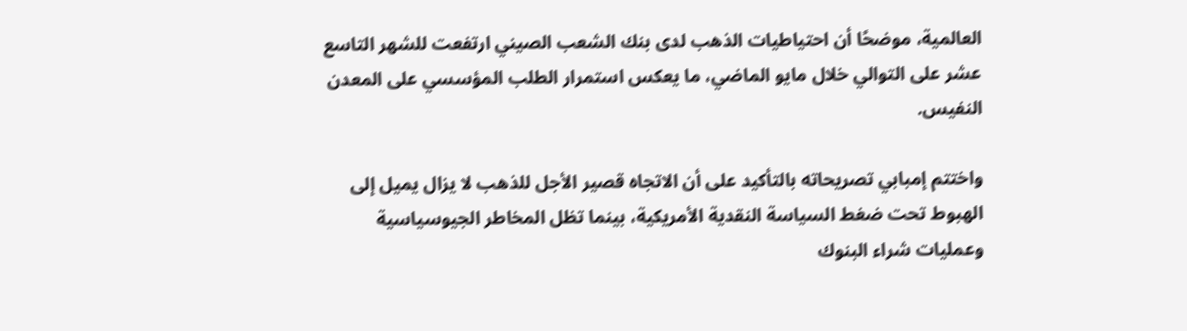العالمية، موضحًا أن احتياطيات الذهب لدى بنك الشعب الصيني ارتفعت للشهر التاسع عشر على التوالي خلال مايو الماضي، ما يعكس استمرار الطلب المؤسسي على المعدن النفيس.

واختتم إمبابي تصريحاته بالتأكيد على أن الاتجاه قصير الأجل للذهب لا يزال يميل إلى الهبوط تحت ضغط السياسة النقدية الأمريكية، بينما تظل المخاطر الجيوسياسية وعمليات شراء البنوك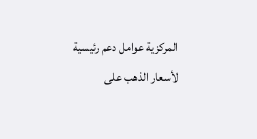المركزية عوامل دعم رئيسية لأسعار الذهب على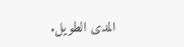المدى الطويل.